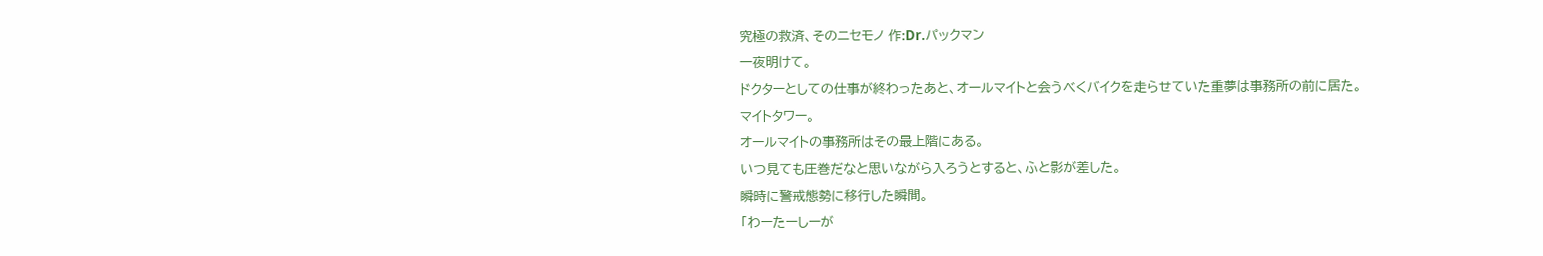究極の救済、そのニセモノ 作:Dr.パックマン
一夜明けて。
ドクターとしての仕事が終わったあと、オールマイトと会うべくバイクを走らせていた重夢は事務所の前に居た。
マイトタワー。
オールマイトの事務所はその最上階にある。
いつ見ても圧巻だなと思いながら入ろうとすると、ふと影が差した。
瞬時に警戒態勢に移行した瞬間。
「わーたーしーが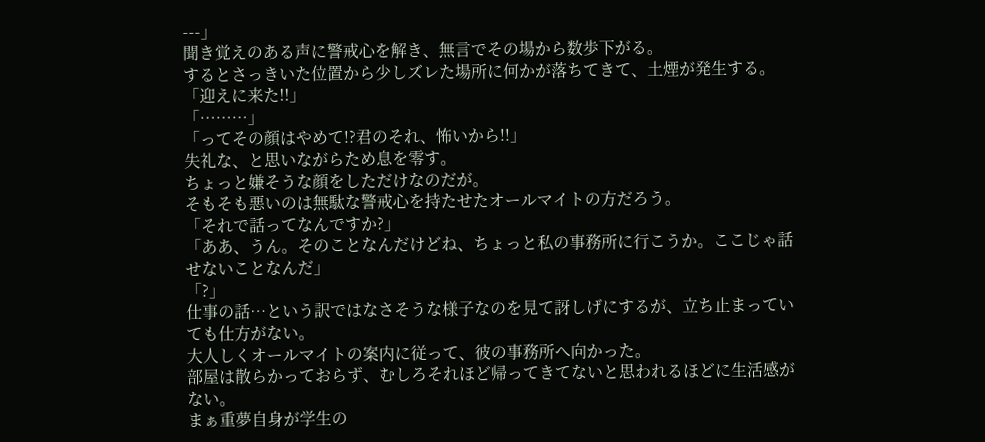---」
聞き覚えのある声に警戒心を解き、無言でその場から数歩下がる。
するとさっきいた位置から少しズレた場所に何かが落ちてきて、土煙が発生する。
「迎えに来た!!」
「………」
「ってその顔はやめて!?君のそれ、怖いから!!」
失礼な、と思いながらため息を零す。
ちょっと嫌そうな顔をしただけなのだが。
そもそも悪いのは無駄な警戒心を持たせたオールマイトの方だろう。
「それで話ってなんですか?」
「ああ、うん。そのことなんだけどね、ちょっと私の事務所に行こうか。ここじゃ話せないことなんだ」
「?」
仕事の話…という訳ではなさそうな様子なのを見て訝しげにするが、立ち止まっていても仕方がない。
大人しくオールマイトの案内に従って、彼の事務所へ向かった。
部屋は散らかっておらず、むしろそれほど帰ってきてないと思われるほどに生活感がない。
まぁ重夢自身が学生の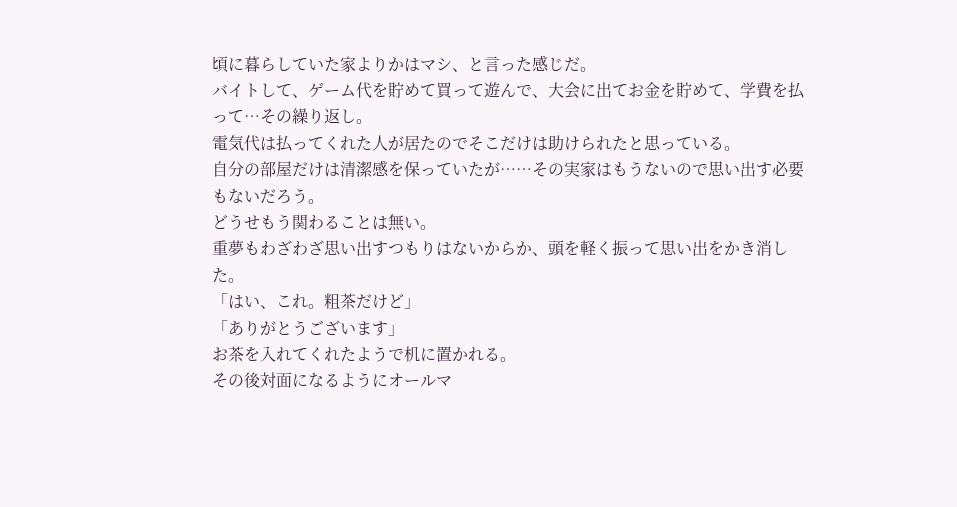頃に暮らしていた家よりかはマシ、と言った感じだ。
バイトして、ゲーム代を貯めて買って遊んで、大会に出てお金を貯めて、学費を払って…その繰り返し。
電気代は払ってくれた人が居たのでそこだけは助けられたと思っている。
自分の部屋だけは清潔感を保っていたが……その実家はもうないので思い出す必要もないだろう。
どうせもう関わることは無い。
重夢もわざわざ思い出すつもりはないからか、頭を軽く振って思い出をかき消した。
「はい、これ。粗茶だけど」
「ありがとうございます」
お茶を入れてくれたようで机に置かれる。
その後対面になるようにオールマ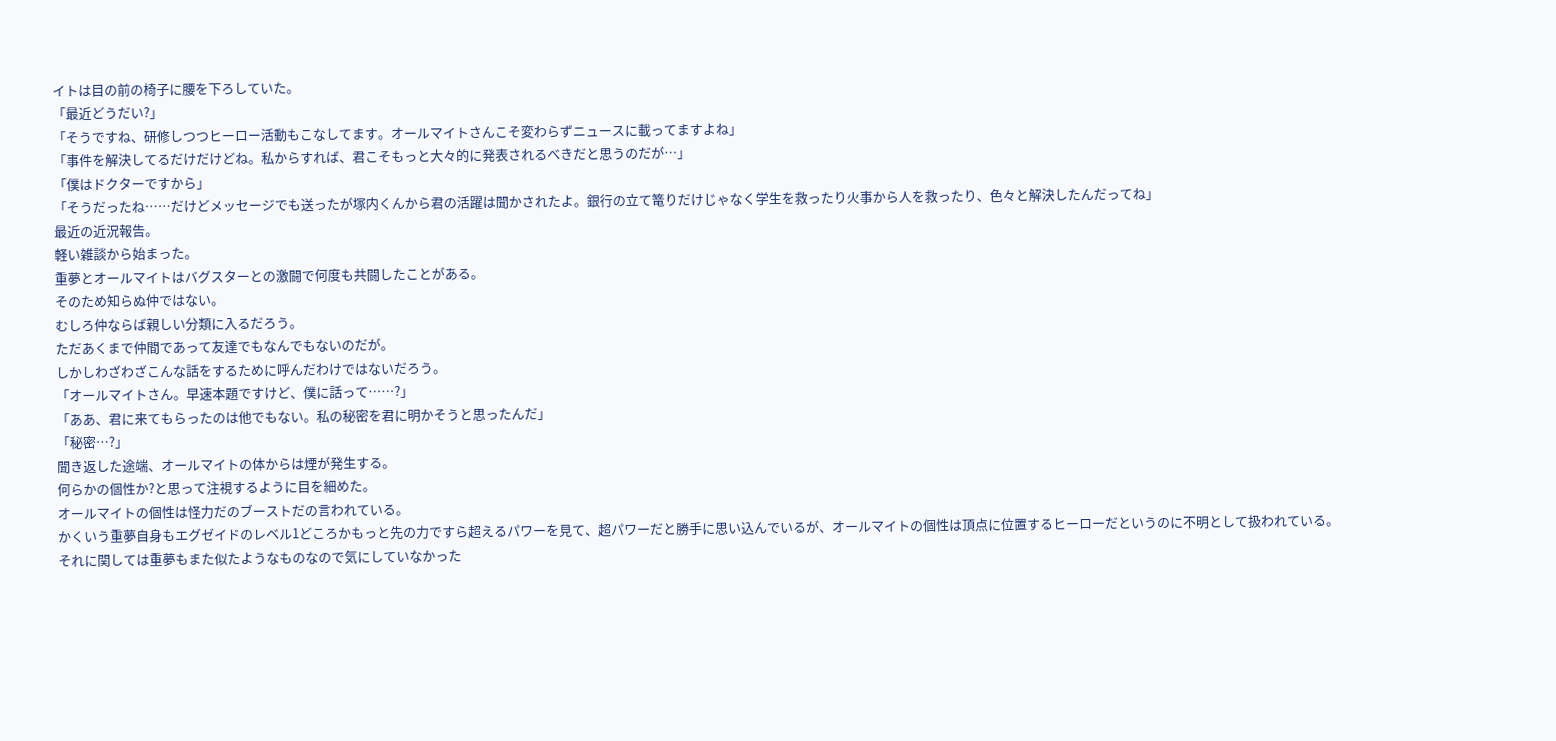イトは目の前の椅子に腰を下ろしていた。
「最近どうだい?」
「そうですね、研修しつつヒーロー活動もこなしてます。オールマイトさんこそ変わらずニュースに載ってますよね」
「事件を解決してるだけだけどね。私からすれば、君こそもっと大々的に発表されるべきだと思うのだが…」
「僕はドクターですから」
「そうだったね……だけどメッセージでも送ったが塚内くんから君の活躍は聞かされたよ。銀行の立て篭りだけじゃなく学生を救ったり火事から人を救ったり、色々と解決したんだってね」
最近の近況報告。
軽い雑談から始まった。
重夢とオールマイトはバグスターとの激闘で何度も共闘したことがある。
そのため知らぬ仲ではない。
むしろ仲ならば親しい分類に入るだろう。
ただあくまで仲間であって友達でもなんでもないのだが。
しかしわざわざこんな話をするために呼んだわけではないだろう。
「オールマイトさん。早速本題ですけど、僕に話って……?」
「ああ、君に来てもらったのは他でもない。私の秘密を君に明かそうと思ったんだ」
「秘密…?」
聞き返した途端、オールマイトの体からは煙が発生する。
何らかの個性か?と思って注視するように目を細めた。
オールマイトの個性は怪力だのブーストだの言われている。
かくいう重夢自身もエグゼイドのレベル1どころかもっと先の力ですら超えるパワーを見て、超パワーだと勝手に思い込んでいるが、オールマイトの個性は頂点に位置するヒーローだというのに不明として扱われている。
それに関しては重夢もまた似たようなものなので気にしていなかった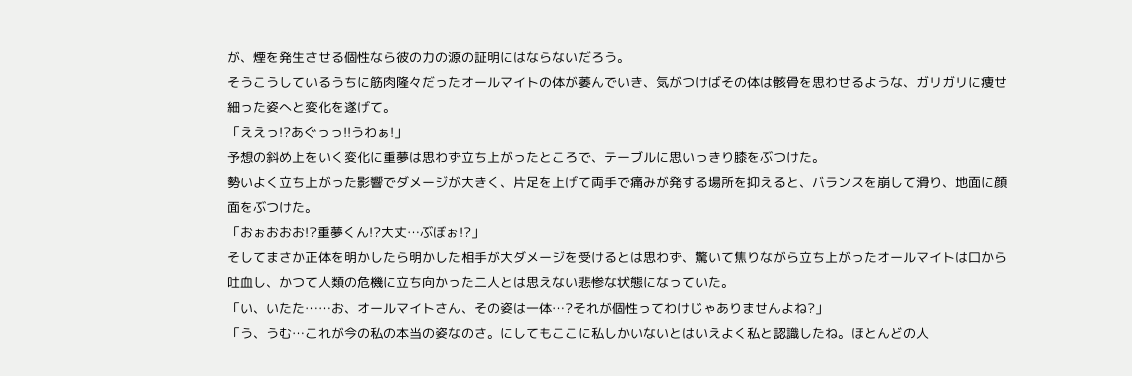が、煙を発生させる個性なら彼の力の源の証明にはならないだろう。
そうこうしているうちに筋肉隆々だったオールマイトの体が萎んでいき、気がつけばその体は骸骨を思わせるような、ガリガリに痩せ細った姿へと変化を遂げて。
「ええっ!?あぐっっ!!うわぁ!」
予想の斜め上をいく変化に重夢は思わず立ち上がったところで、テーブルに思いっきり膝をぶつけた。
勢いよく立ち上がった影響でダメージが大きく、片足を上げて両手で痛みが発する場所を抑えると、バランスを崩して滑り、地面に顔面をぶつけた。
「おぉおおお!?重夢くん!?大丈…ぶぼぉ!?」
そしてまさか正体を明かしたら明かした相手が大ダメージを受けるとは思わず、驚いて焦りながら立ち上がったオールマイトは口から吐血し、かつて人類の危機に立ち向かった二人とは思えない悲惨な状態になっていた。
「い、いたた……お、オールマイトさん、その姿は一体…?それが個性ってわけじゃありませんよね?」
「う、うむ…これが今の私の本当の姿なのさ。にしてもここに私しかいないとはいえよく私と認識したね。ほとんどの人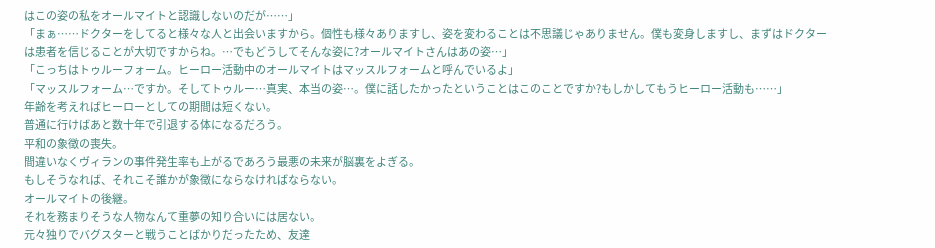はこの姿の私をオールマイトと認識しないのだが……」
「まぁ……ドクターをしてると様々な人と出会いますから。個性も様々ありますし、姿を変わることは不思議じゃありません。僕も変身しますし、まずはドクターは患者を信じることが大切ですからね。…でもどうしてそんな姿に?オールマイトさんはあの姿…」
「こっちはトゥルーフォーム。ヒーロー活動中のオールマイトはマッスルフォームと呼んでいるよ」
「マッスルフォーム…ですか。そしてトゥルー…真実、本当の姿…。僕に話したかったということはこのことですか?もしかしてもうヒーロー活動も……」
年齢を考えればヒーローとしての期間は短くない。
普通に行けばあと数十年で引退する体になるだろう。
平和の象徴の喪失。
間違いなくヴィランの事件発生率も上がるであろう最悪の未来が脳裏をよぎる。
もしそうなれば、それこそ誰かが象徴にならなければならない。
オールマイトの後継。
それを務まりそうな人物なんて重夢の知り合いには居ない。
元々独りでバグスターと戦うことばかりだったため、友達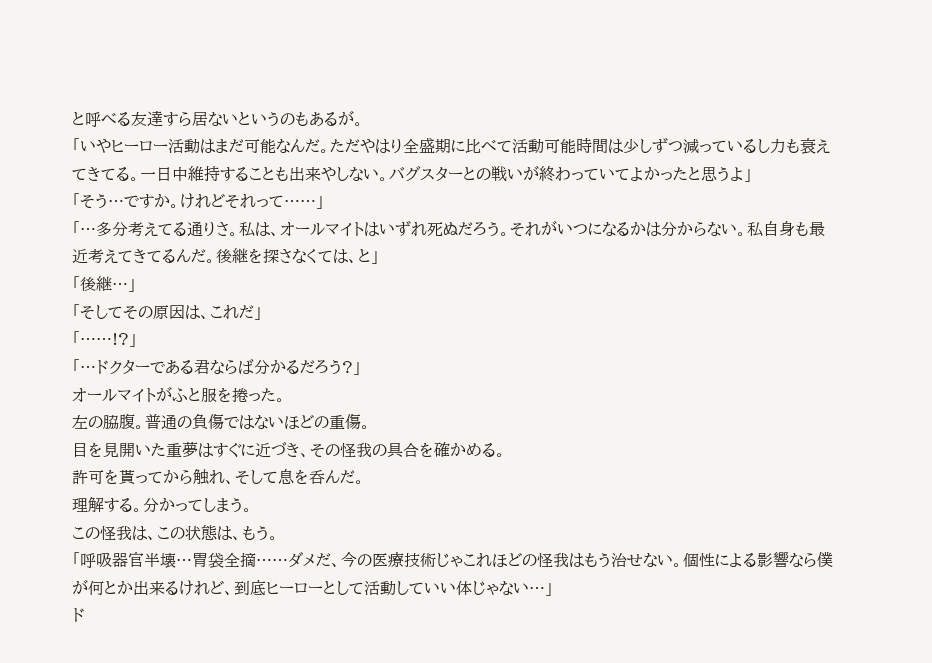と呼べる友達すら居ないというのもあるが。
「いやヒーロー活動はまだ可能なんだ。ただやはり全盛期に比べて活動可能時間は少しずつ減っているし力も衰えてきてる。一日中維持することも出来やしない。バグスターとの戦いが終わっていてよかったと思うよ」
「そう…ですか。けれどそれって……」
「…多分考えてる通りさ。私は、オールマイトはいずれ死ぬだろう。それがいつになるかは分からない。私自身も最近考えてきてるんだ。後継を探さなくては、と」
「後継…」
「そしてその原因は、これだ」
「……!?」
「…ドクターである君ならば分かるだろう?」
オールマイトがふと服を捲った。
左の脇腹。普通の負傷ではないほどの重傷。
目を見開いた重夢はすぐに近づき、その怪我の具合を確かめる。
許可を貰ってから触れ、そして息を呑んだ。
理解する。分かってしまう。
この怪我は、この状態は、もう。
「呼吸器官半壊…胃袋全摘……ダメだ、今の医療技術じゃこれほどの怪我はもう治せない。個性による影響なら僕が何とか出来るけれど、到底ヒーローとして活動していい体じゃない…」
ド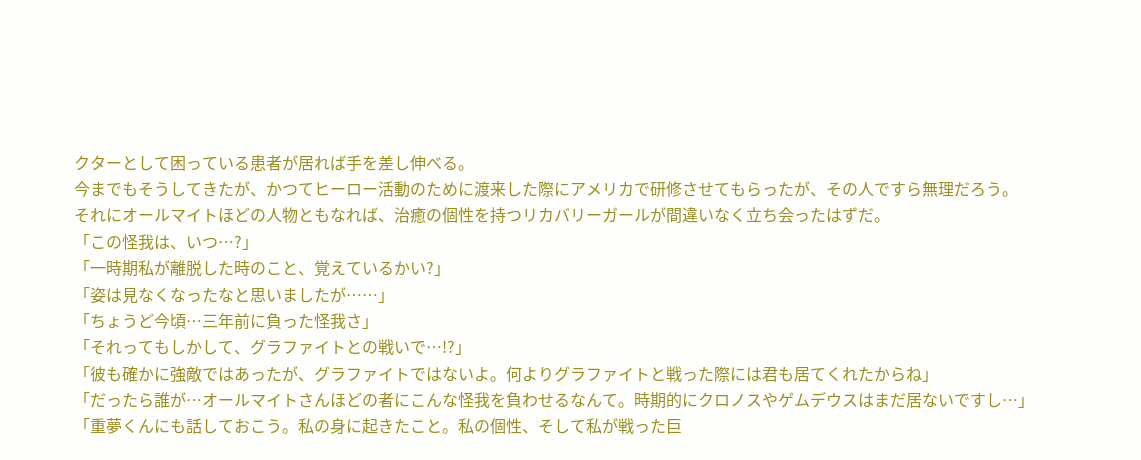クターとして困っている患者が居れば手を差し伸べる。
今までもそうしてきたが、かつてヒーロー活動のために渡来した際にアメリカで研修させてもらったが、その人ですら無理だろう。
それにオールマイトほどの人物ともなれば、治癒の個性を持つリカバリーガールが間違いなく立ち会ったはずだ。
「この怪我は、いつ…?」
「一時期私が離脱した時のこと、覚えているかい?」
「姿は見なくなったなと思いましたが……」
「ちょうど今頃…三年前に負った怪我さ」
「それってもしかして、グラファイトとの戦いで…!?」
「彼も確かに強敵ではあったが、グラファイトではないよ。何よりグラファイトと戦った際には君も居てくれたからね」
「だったら誰が…オールマイトさんほどの者にこんな怪我を負わせるなんて。時期的にクロノスやゲムデウスはまだ居ないですし…」
「重夢くんにも話しておこう。私の身に起きたこと。私の個性、そして私が戦った巨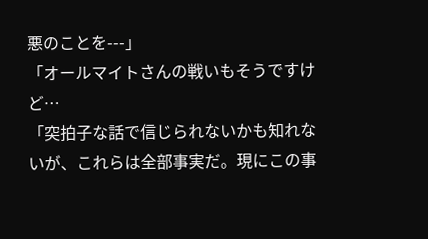悪のことを---」
「オールマイトさんの戦いもそうですけど…
「突拍子な話で信じられないかも知れないが、これらは全部事実だ。現にこの事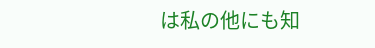は私の他にも知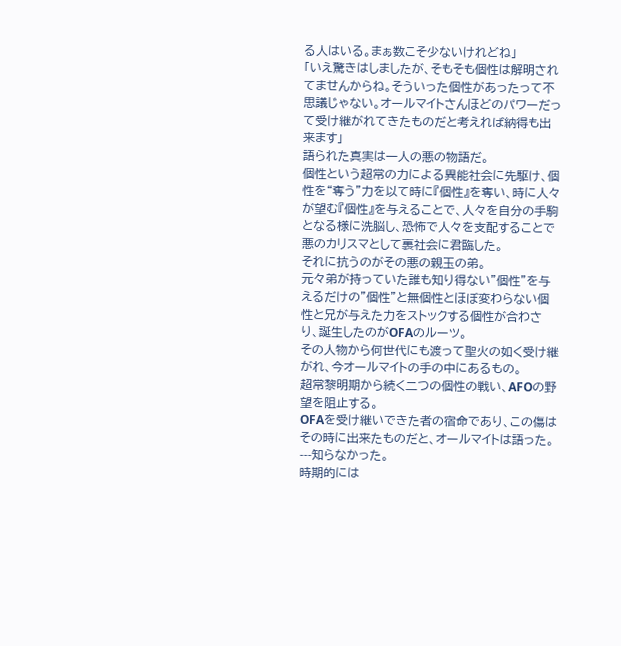る人はいる。まぁ数こそ少ないけれどね」
「いえ驚きはしましたが、そもそも個性は解明されてませんからね。そういった個性があったって不思議じゃない。オールマイトさんほどのパワーだって受け継がれてきたものだと考えれば納得も出来ます」
語られた真実は一人の悪の物語だ。
個性という超常の力による異能社会に先駆け、個性を“奪う”力を以て時に『個性』を奪い、時に人々が望む『個性』を与えることで、人々を自分の手駒となる様に洗脳し、恐怖で人々を支配することで悪のカリスマとして裏社会に君臨した。
それに抗うのがその悪の親玉の弟。
元々弟が持っていた誰も知り得ない"個性"を与えるだけの"個性"と無個性とほぼ変わらない個性と兄が与えた力をストックする個性が合わさり、誕生したのがOFAのルーツ。
その人物から何世代にも渡って聖火の如く受け継がれ、今オールマイトの手の中にあるもの。
超常黎明期から続く二つの個性の戦い、AFOの野望を阻止する。
OFAを受け継いできた者の宿命であり、この傷はその時に出来たものだと、オールマイトは語った。
---知らなかった。
時期的には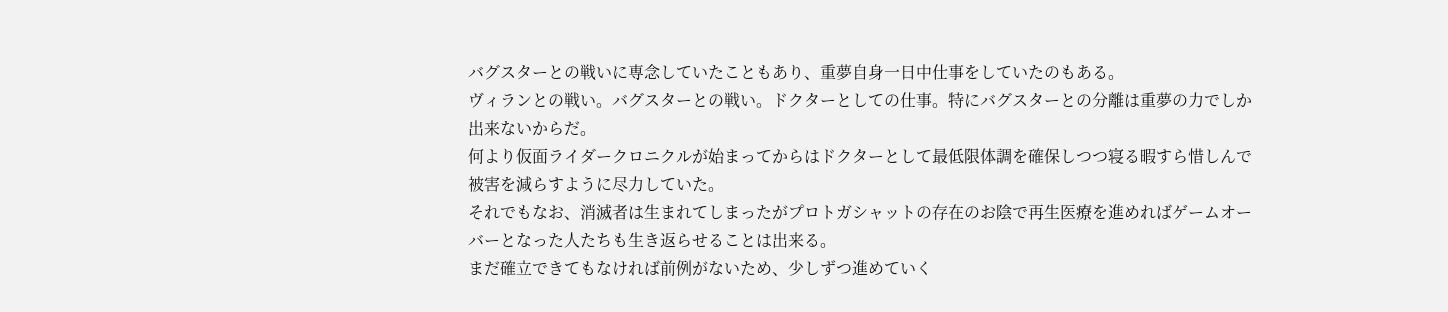バグスターとの戦いに専念していたこともあり、重夢自身一日中仕事をしていたのもある。
ヴィランとの戦い。バグスターとの戦い。ドクターとしての仕事。特にバグスターとの分離は重夢の力でしか出来ないからだ。
何より仮面ライダークロニクルが始まってからはドクターとして最低限体調を確保しつつ寝る暇すら惜しんで被害を減らすように尽力していた。
それでもなお、消滅者は生まれてしまったがプロトガシャットの存在のお陰で再生医療を進めればゲームオーバーとなった人たちも生き返らせることは出来る。
まだ確立できてもなければ前例がないため、少しずつ進めていく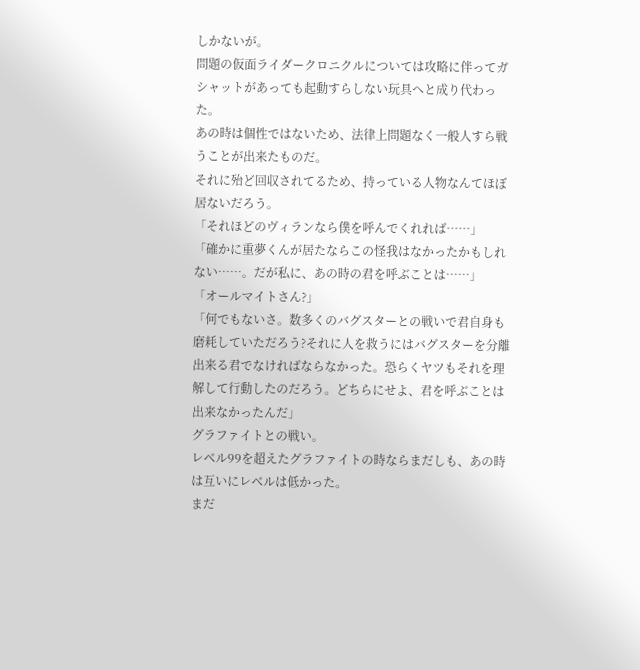しかないが。
問題の仮面ライダークロニクルについては攻略に伴ってガシャットがあっても起動すらしない玩具へと成り代わった。
あの時は個性ではないため、法律上問題なく一般人すら戦うことが出来たものだ。
それに殆ど回収されてるため、持っている人物なんてほぼ居ないだろう。
「それほどのヴィランなら僕を呼んでくれれば……」
「確かに重夢くんが居たならこの怪我はなかったかもしれない……。だが私に、あの時の君を呼ぶことは……」
「オールマイトさん?」
「何でもないさ。数多くのバグスターとの戦いで君自身も磨耗していただろう?それに人を救うにはバグスターを分離出来る君でなければならなかった。恐らくヤツもそれを理解して行動したのだろう。どちらにせよ、君を呼ぶことは出来なかったんだ」
グラファイトとの戦い。
レベル99を超えたグラファイトの時ならまだしも、あの時は互いにレベルは低かった。
まだ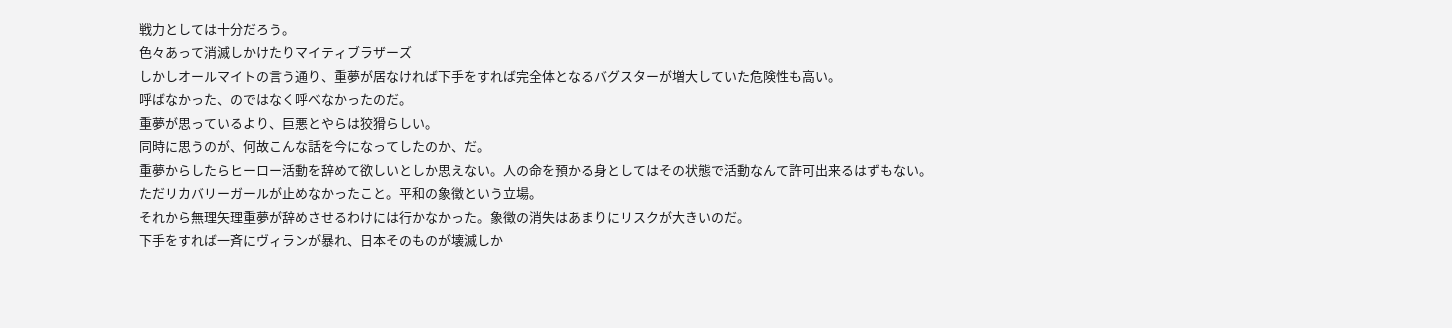戦力としては十分だろう。
色々あって消滅しかけたりマイティブラザーズ
しかしオールマイトの言う通り、重夢が居なければ下手をすれば完全体となるバグスターが増大していた危険性も高い。
呼ばなかった、のではなく呼べなかったのだ。
重夢が思っているより、巨悪とやらは狡猾らしい。
同時に思うのが、何故こんな話を今になってしたのか、だ。
重夢からしたらヒーロー活動を辞めて欲しいとしか思えない。人の命を預かる身としてはその状態で活動なんて許可出来るはずもない。
ただリカバリーガールが止めなかったこと。平和の象徴という立場。
それから無理矢理重夢が辞めさせるわけには行かなかった。象徴の消失はあまりにリスクが大きいのだ。
下手をすれば一斉にヴィランが暴れ、日本そのものが壊滅しか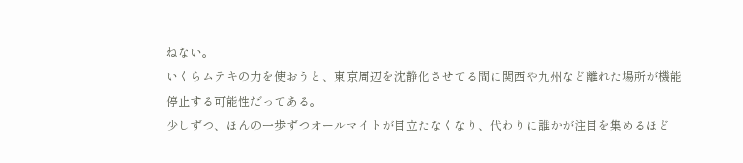ねない。
いくらムテキの力を使おうと、東京周辺を沈静化させてる間に関西や九州など離れた場所が機能停止する可能性だってある。
少しずつ、ほんの一歩ずつオールマイトが目立たなくなり、代わりに誰かが注目を集めるほど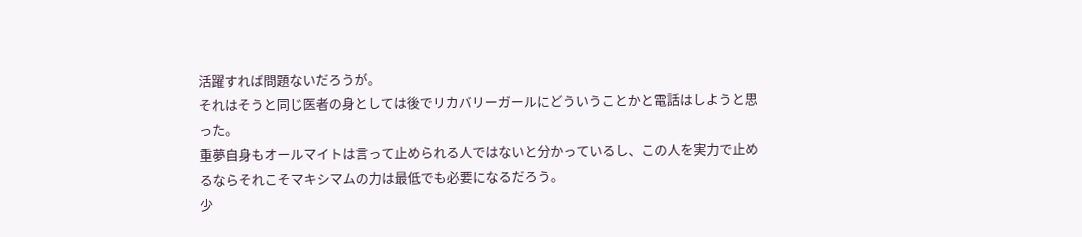活躍すれば問題ないだろうが。
それはそうと同じ医者の身としては後でリカバリーガールにどういうことかと電話はしようと思った。
重夢自身もオールマイトは言って止められる人ではないと分かっているし、この人を実力で止めるならそれこそマキシマムの力は最低でも必要になるだろう。
少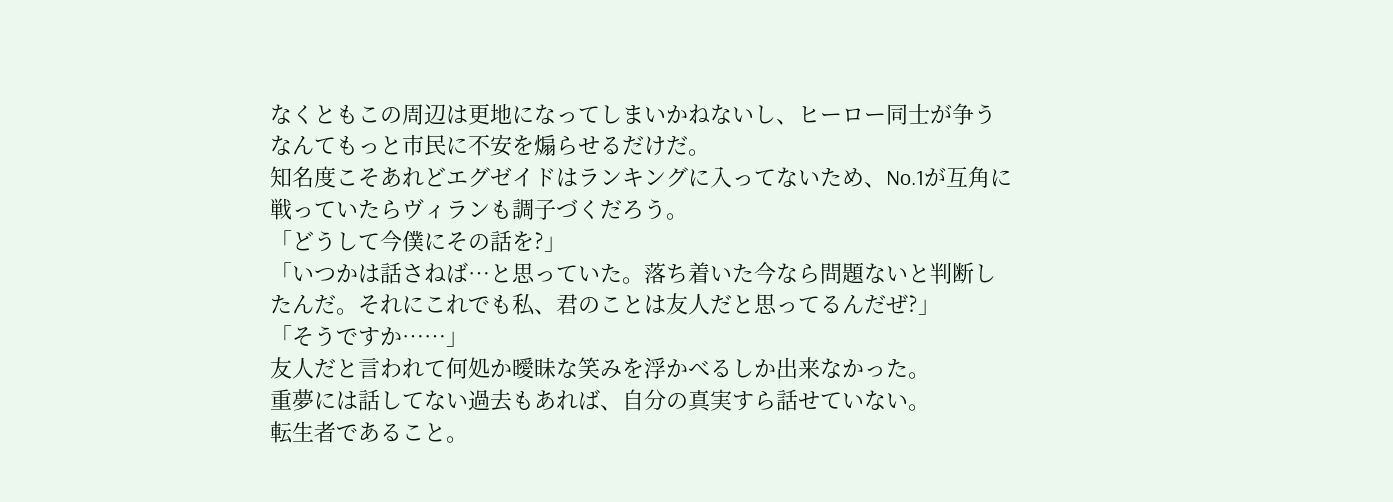なくともこの周辺は更地になってしまいかねないし、ヒーロー同士が争うなんてもっと市民に不安を煽らせるだけだ。
知名度こそあれどエグゼイドはランキングに入ってないため、No.1が互角に戦っていたらヴィランも調子づくだろう。
「どうして今僕にその話を?」
「いつかは話さねば…と思っていた。落ち着いた今なら問題ないと判断したんだ。それにこれでも私、君のことは友人だと思ってるんだぜ?」
「そうですか……」
友人だと言われて何処か曖昧な笑みを浮かべるしか出来なかった。
重夢には話してない過去もあれば、自分の真実すら話せていない。
転生者であること。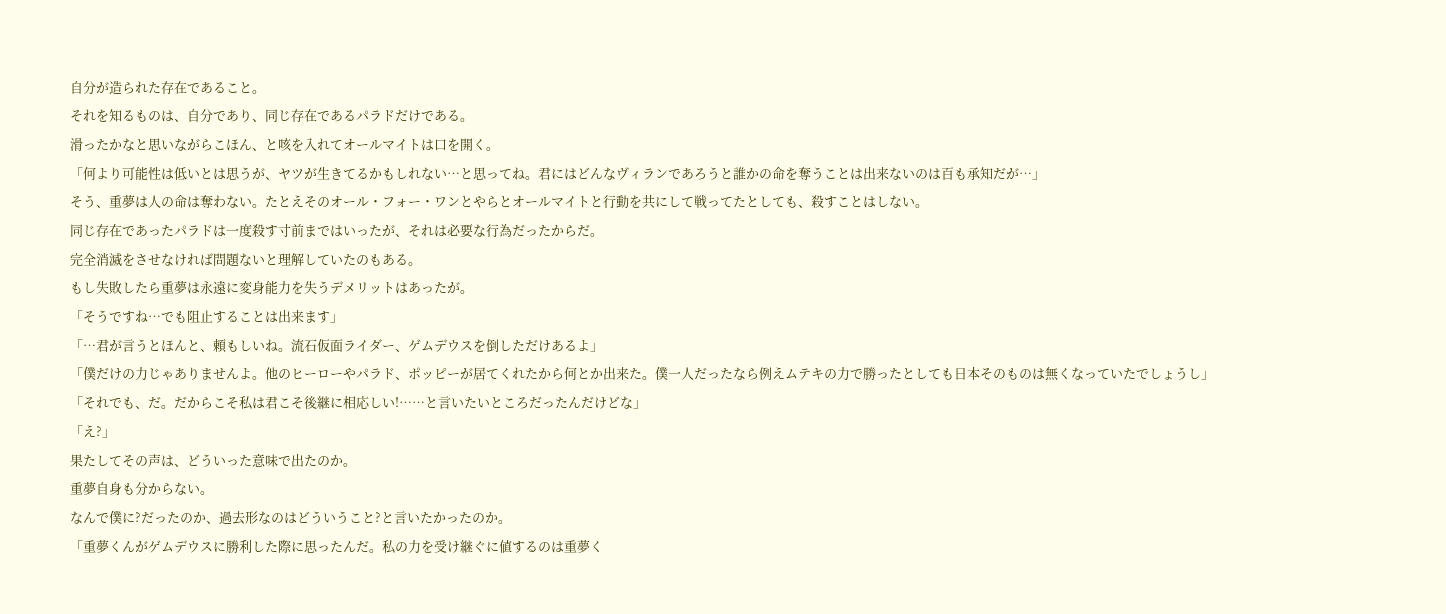自分が造られた存在であること。
それを知るものは、自分であり、同じ存在であるパラドだけである。
滑ったかなと思いながらこほん、と咳を入れてオールマイトは口を開く。
「何より可能性は低いとは思うが、ヤツが生きてるかもしれない…と思ってね。君にはどんなヴィランであろうと誰かの命を奪うことは出来ないのは百も承知だが…」
そう、重夢は人の命は奪わない。たとえそのオール・フォー・ワンとやらとオールマイトと行動を共にして戦ってたとしても、殺すことはしない。
同じ存在であったパラドは一度殺す寸前まではいったが、それは必要な行為だったからだ。
完全消滅をさせなければ問題ないと理解していたのもある。
もし失敗したら重夢は永遠に変身能力を失うデメリットはあったが。
「そうですね…でも阻止することは出来ます」
「…君が言うとほんと、頼もしいね。流石仮面ライダー、ゲムデウスを倒しただけあるよ」
「僕だけの力じゃありませんよ。他のヒーローやパラド、ポッピーが居てくれたから何とか出来た。僕一人だったなら例えムテキの力で勝ったとしても日本そのものは無くなっていたでしょうし」
「それでも、だ。だからこそ私は君こそ後継に相応しい!……と言いたいところだったんだけどな」
「え?」
果たしてその声は、どういった意味で出たのか。
重夢自身も分からない。
なんで僕に?だったのか、過去形なのはどういうこと?と言いたかったのか。
「重夢くんがゲムデウスに勝利した際に思ったんだ。私の力を受け継ぐに値するのは重夢く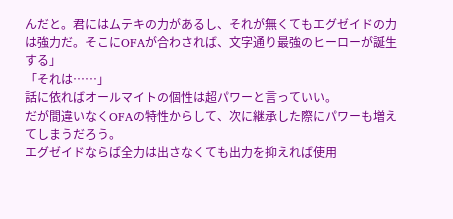んだと。君にはムテキの力があるし、それが無くてもエグゼイドの力は強力だ。そこにOFAが合わされば、文字通り最強のヒーローが誕生する」
「それは……」
話に依ればオールマイトの個性は超パワーと言っていい。
だが間違いなくOFAの特性からして、次に継承した際にパワーも増えてしまうだろう。
エグゼイドならば全力は出さなくても出力を抑えれば使用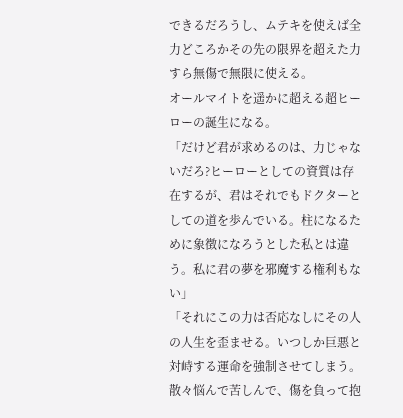できるだろうし、ムテキを使えば全力どころかその先の限界を超えた力すら無傷で無限に使える。
オールマイトを遥かに超える超ヒーローの誕生になる。
「だけど君が求めるのは、力じゃないだろ?ヒーローとしての資質は存在するが、君はそれでもドクターとしての道を歩んでいる。柱になるために象徴になろうとした私とは違う。私に君の夢を邪魔する権利もない」
「それにこの力は否応なしにその人の人生を歪ませる。いつしか巨悪と対峙する運命を強制させてしまう。散々悩んで苦しんで、傷を負って抱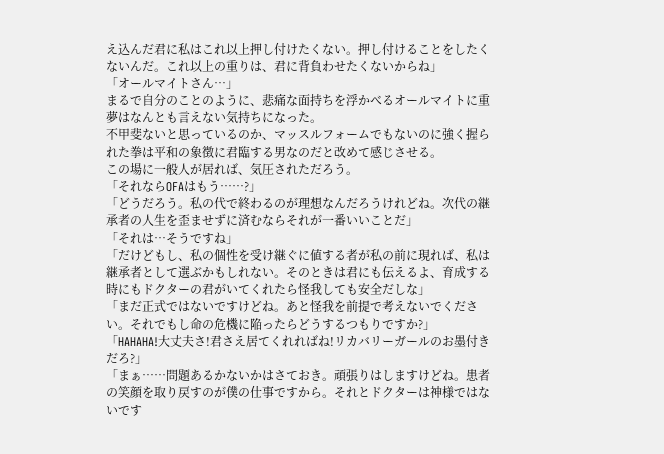え込んだ君に私はこれ以上押し付けたくない。押し付けることをしたくないんだ。これ以上の重りは、君に背負わせたくないからね」
「オールマイトさん…」
まるで自分のことのように、悲痛な面持ちを浮かべるオールマイトに重夢はなんとも言えない気持ちになった。
不甲斐ないと思っているのか、マッスルフォームでもないのに強く握られた拳は平和の象徴に君臨する男なのだと改めて感じさせる。
この場に一般人が居れば、気圧されただろう。
「それならOFAはもう……?」
「どうだろう。私の代で終わるのが理想なんだろうけれどね。次代の継承者の人生を歪ませずに済むならそれが一番いいことだ」
「それは…そうですね」
「だけどもし、私の個性を受け継ぐに値する者が私の前に現れば、私は継承者として選ぶかもしれない。そのときは君にも伝えるよ、育成する時にもドクターの君がいてくれたら怪我しても安全だしな」
「まだ正式ではないですけどね。あと怪我を前提で考えないでください。それでもし命の危機に陥ったらどうするつもりですか?」
「HAHAHA!大丈夫さ!君さえ居てくれればね!リカバリーガールのお墨付きだろ?」
「まぁ……問題あるかないかはさておき。頑張りはしますけどね。患者の笑顔を取り戻すのが僕の仕事ですから。それとドクターは神様ではないです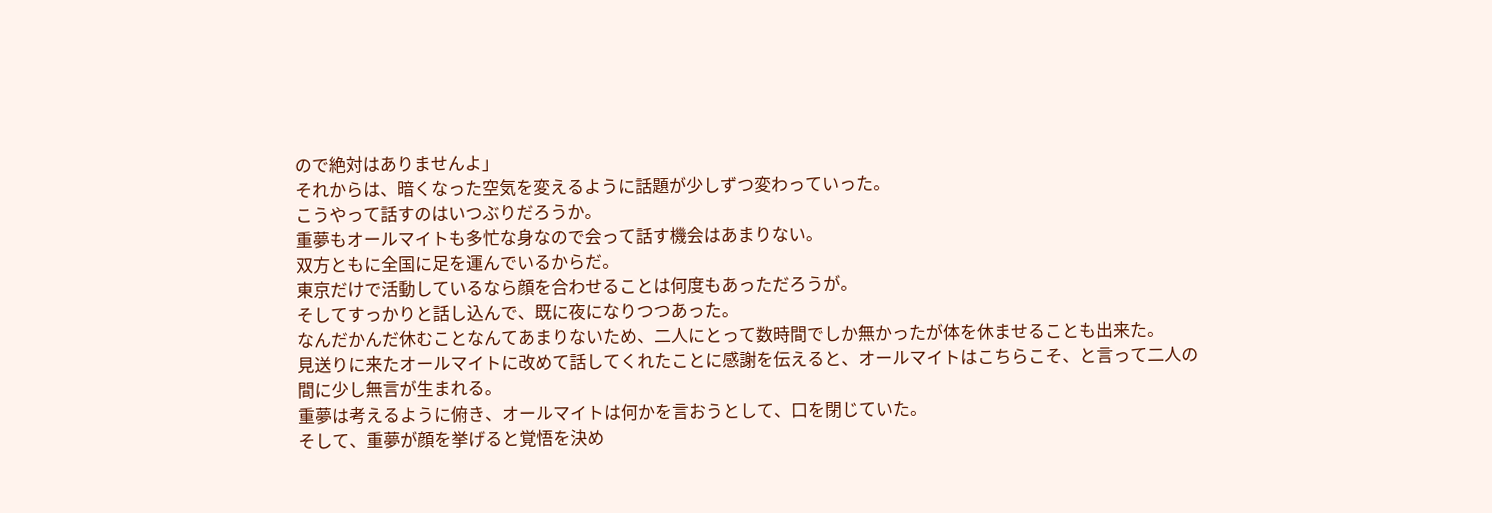ので絶対はありませんよ」
それからは、暗くなった空気を変えるように話題が少しずつ変わっていった。
こうやって話すのはいつぶりだろうか。
重夢もオールマイトも多忙な身なので会って話す機会はあまりない。
双方ともに全国に足を運んでいるからだ。
東京だけで活動しているなら顔を合わせることは何度もあっただろうが。
そしてすっかりと話し込んで、既に夜になりつつあった。
なんだかんだ休むことなんてあまりないため、二人にとって数時間でしか無かったが体を休ませることも出来た。
見送りに来たオールマイトに改めて話してくれたことに感謝を伝えると、オールマイトはこちらこそ、と言って二人の間に少し無言が生まれる。
重夢は考えるように俯き、オールマイトは何かを言おうとして、口を閉じていた。
そして、重夢が顔を挙げると覚悟を決め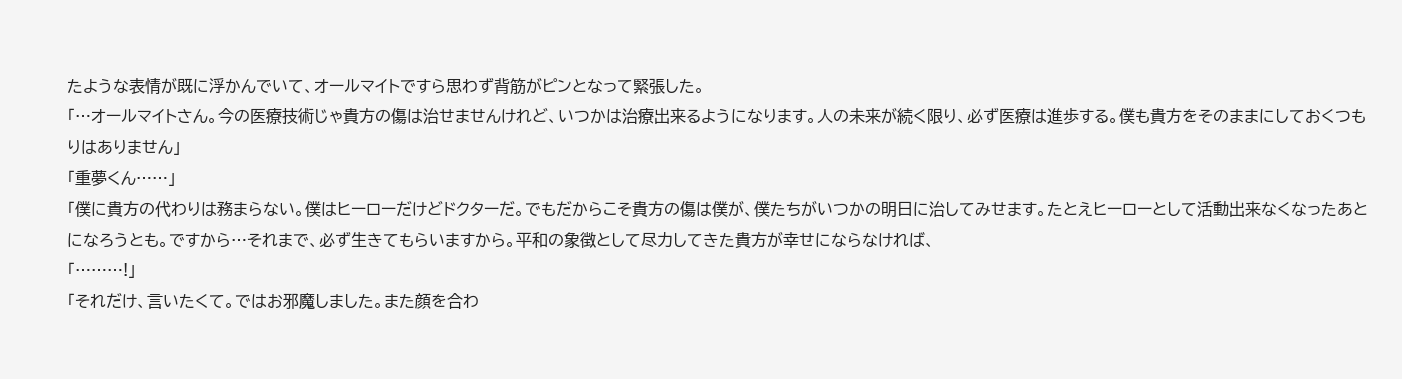たような表情が既に浮かんでいて、オールマイトですら思わず背筋がピンとなって緊張した。
「…オールマイトさん。今の医療技術じゃ貴方の傷は治せませんけれど、いつかは治療出来るようになります。人の未来が続く限り、必ず医療は進歩する。僕も貴方をそのままにしておくつもりはありません」
「重夢くん……」
「僕に貴方の代わりは務まらない。僕はヒーローだけどドクターだ。でもだからこそ貴方の傷は僕が、僕たちがいつかの明日に治してみせます。たとえヒーローとして活動出来なくなったあとになろうとも。ですから…それまで、必ず生きてもらいますから。平和の象徴として尽力してきた貴方が幸せにならなければ、
「………!」
「それだけ、言いたくて。ではお邪魔しました。また顔を合わ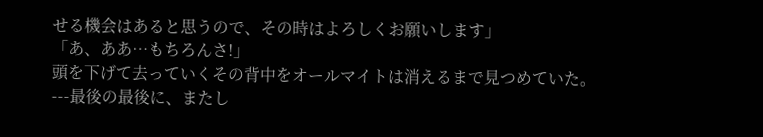せる機会はあると思うので、その時はよろしくお願いします」
「あ、ああ…もちろんさ!」
頭を下げて去っていくその背中をオールマイトは消えるまで見つめていた。
---最後の最後に、またし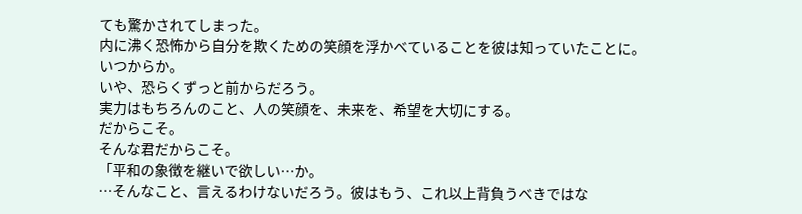ても驚かされてしまった。
内に沸く恐怖から自分を欺くための笑顔を浮かべていることを彼は知っていたことに。
いつからか。
いや、恐らくずっと前からだろう。
実力はもちろんのこと、人の笑顔を、未来を、希望を大切にする。
だからこそ。
そんな君だからこそ。
「平和の象徴を継いで欲しい…か。
…そんなこと、言えるわけないだろう。彼はもう、これ以上背負うべきではな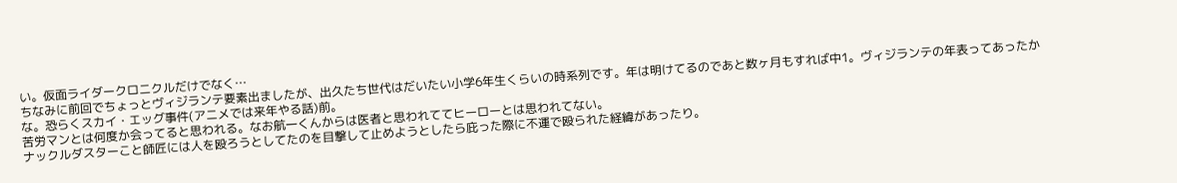い。仮面ライダークロニクルだけでなく…
ちなみに前回でちょっとヴィジランテ要素出ましたが、出久たち世代はだいたい小学6年生くらいの時系列です。年は明けてるのであと数ヶ月もすれば中1。ヴィジランテの年表ってあったかな。恐らくスカイ・エッグ事件(アニメでは来年やる話)前。
苦労マンとは何度か会ってると思われる。なお航一くんからは医者と思われててヒーローとは思われてない。
ナックルダスターこと師匠には人を殴ろうとしてたのを目撃して止めようとしたら庇った際に不運で殴られた経緯があったり。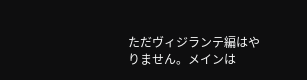ただヴィジランテ編はやりません。メインは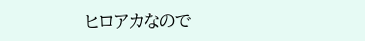ヒロアカなので